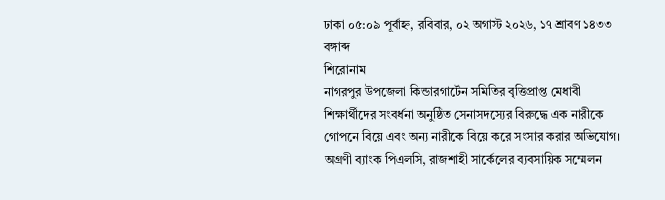ঢাকা ০৫:০৯ পূর্বাহ্ন, রবিবার, ০২ অগাস্ট ২০২৬, ১৭ শ্রাবণ ১৪৩৩ বঙ্গাব্দ
শিরোনাম
নাগরপুর উপজেলা কিন্ডারগার্টেন সমিতির বৃত্তিপ্রাপ্ত মেধাবী শিক্ষার্থীদের সংবর্ধনা অনুষ্ঠিত সেনাসদস্যের বিরুদ্ধে এক নারীকে গোপনে বিয়ে এবং অন্য নারীকে বিয়ে করে সংসার করার অভিযোগ। অগ্রণী ব্যাংক পিএলসি, রাজশাহী সার্কেলের ব্যবসায়িক সম্মেলন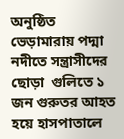অনুষ্ঠিত ভেড়ামারায় পদ্মা নদীতে সন্ত্রাসীদের ছোড়া  গুলিতে ১ জন গুরুতর আহত হয়ে হাসপাতালে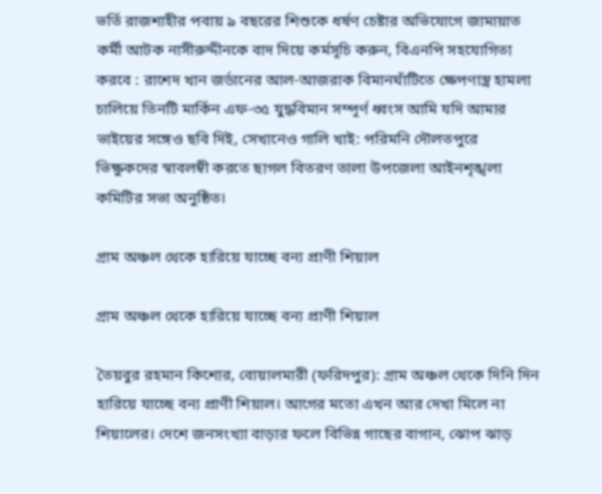ভর্তি রাজশাহীর পবায় ৯ বছরের শিশুকে ধর্ষণ চেষ্টার অভিযোগে জামায়াত কর্মী আটক নাসীরুদ্দীনকে বাদ দিয়ে কর্মসূচি করুন, বিএনপি সহযোগিতা করবে : রাশেদ খান জর্ডানের আল-আজরাক বিমানঘাঁটিতে ক্ষেপণাস্ত্র হামলা চালিয়ে তিনটি মার্কিন এফ-৩৫ যুদ্ধবিমান সম্পূর্ণ ধ্বংস আমি যদি আমার ভাইয়ের সঙ্গেও ছবি দিই, সেখানেও গালি খাই: পরিমনি দৌলতপুরে ভিক্ষুকদের স্বাবলম্বী করতে ছাগল বিতরণ তালা উপজেলা আইনশৃঙ্খলা কমিটির সভা অনুষ্ঠিত।

গ্রাম অঞ্চল থেকে হারিয়ে যাচ্ছে বন্য প্রাণী শিয়াল

গ্রাম অঞ্চল থেকে হারিয়ে যাচ্ছে বন্য প্রাণী শিয়াল

তৈয়বুর রহমান কিশোর, বোয়ালমারী (ফরিদপুর): গ্রাম অঞ্চল থেকে দিনি দিন হারিয়ে যাচ্ছে বন্য প্রাণী শিয়াল। আগের মতো এখন আর দেখা মিলে না শিয়ালের। দেশে জনসংখ্যা বাড়ার ফলে বিভিন্ন গাছের বাগান, ঝোপ ঝাড়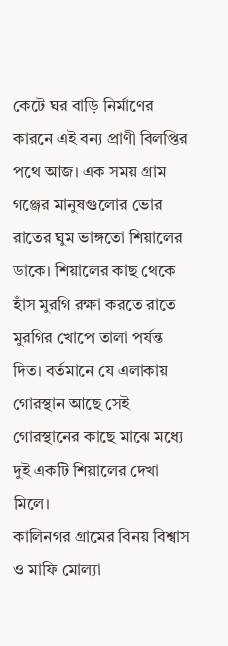কেটে ঘর বাড়ি নির্মাণের কারনে এই বন্য প্রাণী বিলপ্তির পথে আজ। এক সময় গ্রাম গঞ্জের মানুষগুলোর ভোর রাতের ঘুম ভাঙ্গতো শিয়ালের ডাকে। শিয়ালের কাছ থেকে হাঁস মুরগি রক্ষা করতে রাতে মুরগির খোপে তালা পর্যন্ত দিত। বর্তমানে যে এলাকায় গোরস্থান আছে সেই গোরস্থানের কাছে মাঝে মধ্যে দুই একটি শিয়ালের দেখা মিলে।
কালিনগর গ্রামের বিনয় বিশ্বাস ও মাফি মোল্যা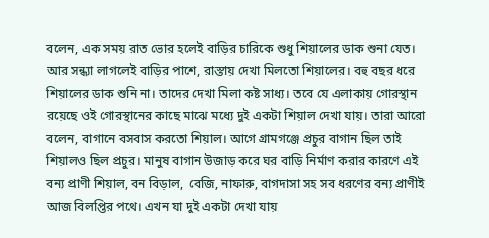বলেন, এক সময় রাত ভোর হলেই বাড়ির চারিকে শুধু শিয়ালের ডাক শুনা যেত। আর সন্ধ্যা লাগলেই বাড়ির পাশে, রাস্তায় দেখা মিলতো শিয়ালের। বহু বছর ধরে শিয়ালের ডাক শুনি না। তাদের দেখা মিলা কষ্ট সাধ্য। তবে যে এলাকায় গোরস্থান রয়েছে ওই গোরস্থানের কাছে মাঝে মধ্যে দুই একটা শিয়াল দেখা যায়। তারা আরো বলেন, বাগানে বসবাস করতো শিয়াল। আগে গ্রামগঞ্জে প্রচুর বাগান ছিল তাই শিয়ালও ছিল প্রচুর। মানুষ বাগান উজাড় করে ঘর বাড়ি নির্মাণ করার কারণে এই বন্য প্রাণী শিয়াল, বন বিড়াল,  বেজি, নাফারু, বাগদাসা সহ সব ধরণের বন্য প্রাণীই আজ বিলপ্তির পথে। এখন যা দুই একটা দেখা যায়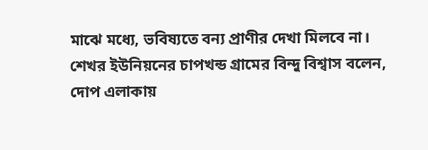মাঝে মধ্যে, ভবিষ্যতে বন্য প্রাণীর দেখা মিলবে না।
শেখর ইউনিয়নের চাপখন্ড গ্রামের বিন্দু বিশ্বাস বলেন, দোপ এলাকায়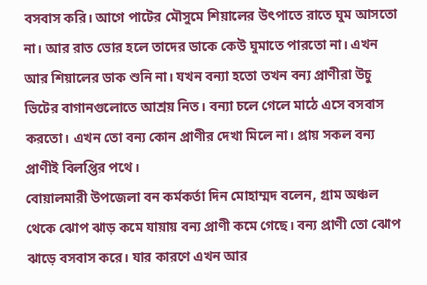বসবাস করি। আগে পাটের মৌসুমে শিয়ালের উৎপাতে রাতে ঘুম আসতো না। আর রাত ভোর হলে তাদের ডাকে কেউ ঘুমাতে পারতো না। এখন আর শিয়ালের ডাক শুনি না। যখন বন্যা হতো তখন বন্য প্রাণীরা উচু ভিটের বাগানগুলোতে আশ্রয় নিত। বন্যা চলে গেলে মাঠে এসে বসবাস করতো। এখন তো বন্য কোন প্রাণীর দেখা মিলে না। প্রায় সকল বন্য প্রাণীই বিলপ্তির পথে।
বোয়ালমারী উপজেলা বন কর্মকর্তা দিন মোহাম্মদ বলেন, গ্রাম অঞ্চল থেকে ঝোপ ঝাড় কমে যায়ায় বন্য প্রাণী কমে গেছে। বন্য প্রাণী তো ঝোপ ঝাড়ে বসবাস করে। যার কারণে এখন আর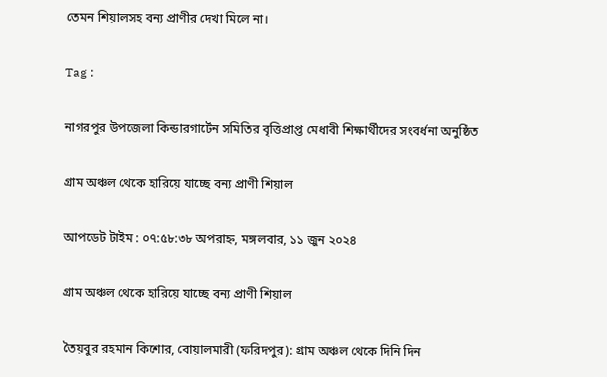তেমন শিয়ালসহ বন্য প্রাণীর দেখা মিলে না।

Tag :

নাগরপুর উপজেলা কিন্ডারগার্টেন সমিতির বৃত্তিপ্রাপ্ত মেধাবী শিক্ষার্থীদের সংবর্ধনা অনুষ্ঠিত

গ্রাম অঞ্চল থেকে হারিয়ে যাচ্ছে বন্য প্রাণী শিয়াল

আপডেট টাইম : ০৭:৫৮:৩৮ অপরাহ্ন, মঙ্গলবার, ১১ জুন ২০২৪

গ্রাম অঞ্চল থেকে হারিয়ে যাচ্ছে বন্য প্রাণী শিয়াল

তৈয়বুর রহমান কিশোর, বোয়ালমারী (ফরিদপুর): গ্রাম অঞ্চল থেকে দিনি দিন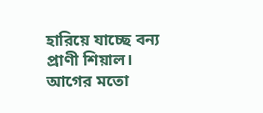হারিয়ে যাচ্ছে বন্য প্রাণী শিয়াল। আগের মতো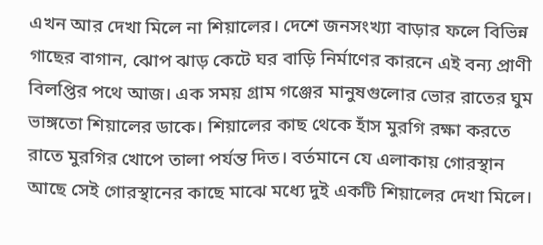এখন আর দেখা মিলে না শিয়ালের। দেশে জনসংখ্যা বাড়ার ফলে বিভিন্ন গাছের বাগান, ঝোপ ঝাড় কেটে ঘর বাড়ি নির্মাণের কারনে এই বন্য প্রাণী বিলপ্তির পথে আজ। এক সময় গ্রাম গঞ্জের মানুষগুলোর ভোর রাতের ঘুম ভাঙ্গতো শিয়ালের ডাকে। শিয়ালের কাছ থেকে হাঁস মুরগি রক্ষা করতে রাতে মুরগির খোপে তালা পর্যন্ত দিত। বর্তমানে যে এলাকায় গোরস্থান আছে সেই গোরস্থানের কাছে মাঝে মধ্যে দুই একটি শিয়ালের দেখা মিলে।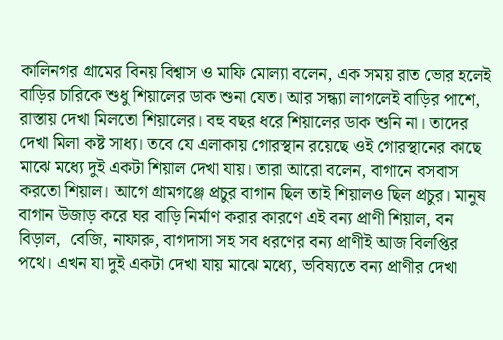কালিনগর গ্রামের বিনয় বিশ্বাস ও মাফি মোল্যা বলেন, এক সময় রাত ভোর হলেই বাড়ির চারিকে শুধু শিয়ালের ডাক শুনা যেত। আর সন্ধ্যা লাগলেই বাড়ির পাশে, রাস্তায় দেখা মিলতো শিয়ালের। বহু বছর ধরে শিয়ালের ডাক শুনি না। তাদের দেখা মিলা কষ্ট সাধ্য। তবে যে এলাকায় গোরস্থান রয়েছে ওই গোরস্থানের কাছে মাঝে মধ্যে দুই একটা শিয়াল দেখা যায়। তারা আরো বলেন, বাগানে বসবাস করতো শিয়াল। আগে গ্রামগঞ্জে প্রচুর বাগান ছিল তাই শিয়ালও ছিল প্রচুর। মানুষ বাগান উজাড় করে ঘর বাড়ি নির্মাণ করার কারণে এই বন্য প্রাণী শিয়াল, বন বিড়াল,  বেজি, নাফারু, বাগদাসা সহ সব ধরণের বন্য প্রাণীই আজ বিলপ্তির পথে। এখন যা দুই একটা দেখা যায় মাঝে মধ্যে, ভবিষ্যতে বন্য প্রাণীর দেখা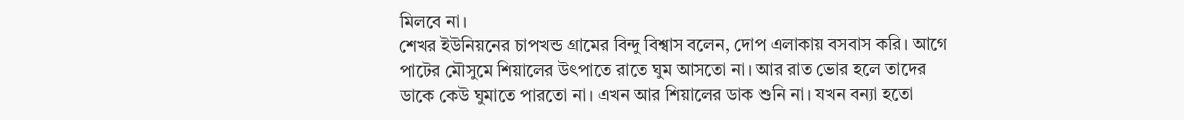মিলবে না।
শেখর ইউনিয়নের চাপখন্ড গ্রামের বিন্দু বিশ্বাস বলেন, দোপ এলাকায় বসবাস করি। আগে পাটের মৌসুমে শিয়ালের উৎপাতে রাতে ঘুম আসতো না। আর রাত ভোর হলে তাদের ডাকে কেউ ঘুমাতে পারতো না। এখন আর শিয়ালের ডাক শুনি না। যখন বন্যা হতো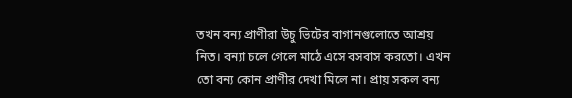তখন বন্য প্রাণীরা উচু ভিটের বাগানগুলোতে আশ্রয় নিত। বন্যা চলে গেলে মাঠে এসে বসবাস করতো। এখন তো বন্য কোন প্রাণীর দেখা মিলে না। প্রায় সকল বন্য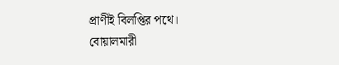প্রাণীই বিলপ্তির পথে।
বোয়ালমারী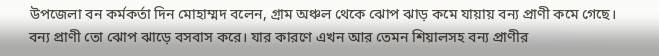উপজেলা বন কর্মকর্তা দিন মোহাম্মদ বলেন, গ্রাম অঞ্চল থেকে ঝোপ ঝাড় কমে যায়ায় বন্য প্রাণী কমে গেছে। বন্য প্রাণী তো ঝোপ ঝাড়ে বসবাস করে। যার কারণে এখন আর তেমন শিয়ালসহ বন্য প্রাণীর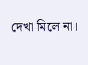দেখা মিলে না।